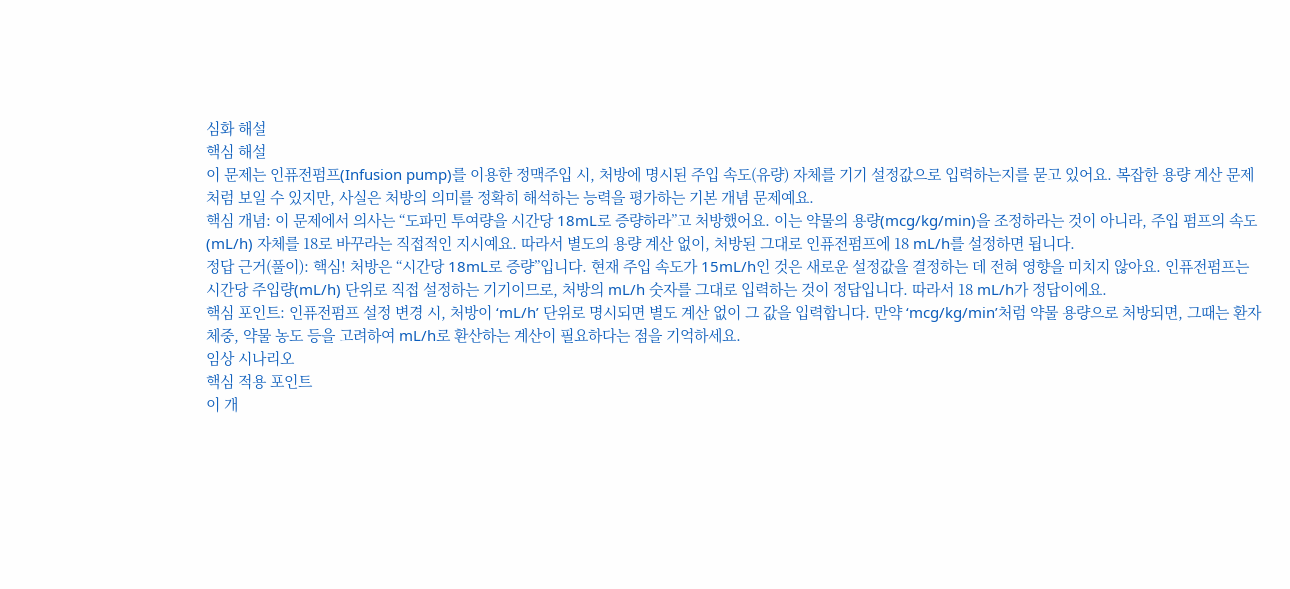심화 해설
핵심 해설
이 문제는 인퓨전펌프(Infusion pump)를 이용한 정맥주입 시, 처방에 명시된 주입 속도(유량) 자체를 기기 설정값으로 입력하는지를 묻고 있어요. 복잡한 용량 계산 문제처럼 보일 수 있지만, 사실은 처방의 의미를 정확히 해석하는 능력을 평가하는 기본 개념 문제예요.
핵심 개념: 이 문제에서 의사는 “도파민 투여량을 시간당 18mL로 증량하라”고 처방했어요. 이는 약물의 용량(mcg/kg/min)을 조정하라는 것이 아니라, 주입 펌프의 속도(mL/h) 자체를 18로 바꾸라는 직접적인 지시예요. 따라서 별도의 용량 계산 없이, 처방된 그대로 인퓨전펌프에 18 mL/h를 설정하면 됩니다.
정답 근거(풀이): 핵심! 처방은 “시간당 18mL로 증량”입니다. 현재 주입 속도가 15mL/h인 것은 새로운 설정값을 결정하는 데 전혀 영향을 미치지 않아요. 인퓨전펌프는 시간당 주입량(mL/h) 단위로 직접 설정하는 기기이므로, 처방의 mL/h 숫자를 그대로 입력하는 것이 정답입니다. 따라서 18 mL/h가 정답이에요.
핵심 포인트: 인퓨전펌프 설정 변경 시, 처방이 ‘mL/h’ 단위로 명시되면 별도 계산 없이 그 값을 입력합니다. 만약 ‘mcg/kg/min’처럼 약물 용량으로 처방되면, 그때는 환자 체중, 약물 농도 등을 고려하여 mL/h로 환산하는 계산이 필요하다는 점을 기억하세요.
임상 시나리오
핵심 적용 포인트
이 개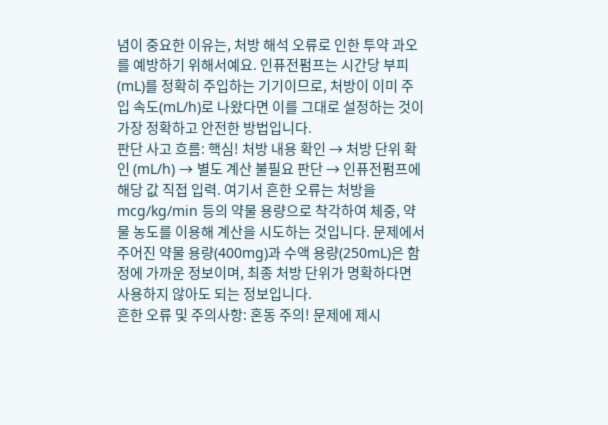념이 중요한 이유는, 처방 해석 오류로 인한 투약 과오를 예방하기 위해서예요. 인퓨전펌프는 시간당 부피(mL)를 정확히 주입하는 기기이므로, 처방이 이미 주입 속도(mL/h)로 나왔다면 이를 그대로 설정하는 것이 가장 정확하고 안전한 방법입니다.
판단 사고 흐름: 핵심! 처방 내용 확인 → 처방 단위 확인 (mL/h) → 별도 계산 불필요 판단 → 인퓨전펌프에 해당 값 직접 입력. 여기서 흔한 오류는 처방을 mcg/kg/min 등의 약물 용량으로 착각하여 체중, 약물 농도를 이용해 계산을 시도하는 것입니다. 문제에서 주어진 약물 용량(400mg)과 수액 용량(250mL)은 함정에 가까운 정보이며, 최종 처방 단위가 명확하다면 사용하지 않아도 되는 정보입니다.
흔한 오류 및 주의사항: 혼동 주의! 문제에 제시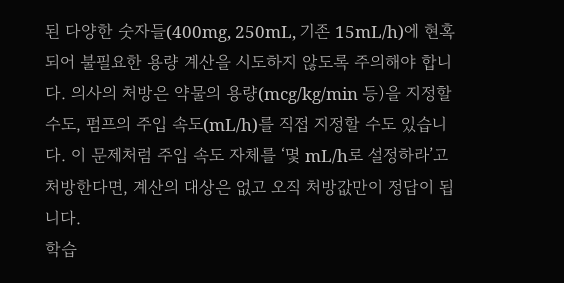된 다양한 숫자들(400mg, 250mL, 기존 15mL/h)에 현혹되어 불필요한 용량 계산을 시도하지 않도록 주의해야 합니다. 의사의 처방은 약물의 용량(mcg/kg/min 등)을 지정할 수도, 펌프의 주입 속도(mL/h)를 직접 지정할 수도 있습니다. 이 문제처럼 주입 속도 자체를 ‘몇 mL/h로 설정하라’고 처방한다면, 계산의 대상은 없고 오직 처방값만이 정답이 됩니다.
학습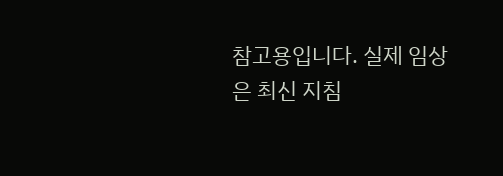참고용입니다. 실제 임상은 최신 지침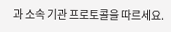과 소속 기관 프로토콜을 따르세요.